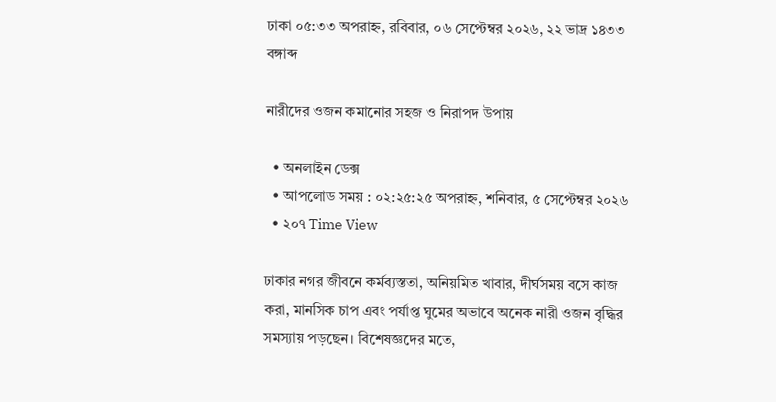ঢাকা ০৫:৩৩ অপরাহ্ন, রবিবার, ০৬ সেপ্টেম্বর ২০২৬, ২২ ভাদ্র ১৪৩৩ বঙ্গাব্দ

নারীদের ওজন কমানোর সহজ ও নিরাপদ উপায়

  • অনলাইন ডেক্স
  • আপলোড সময় : ০২:২৫:২৫ অপরাহ্ন, শনিবার, ৫ সেপ্টেম্বর ২০২৬
  • ২০৭ Time View

ঢাকার নগর জীবনে কর্মব্যস্ততা, অনিয়মিত খাবার, দীর্ঘসময় বসে কাজ করা, মানসিক চাপ এবং পর্যাপ্ত ঘুমের অভাবে অনেক নারী ওজন বৃদ্ধির সমস্যায় পড়ছেন। বিশেষজ্ঞদের মতে,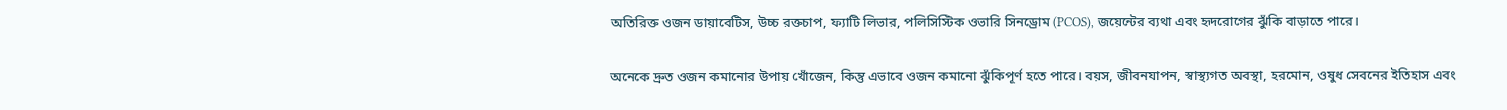অতিরিক্ত ওজন ডায়াবেটিস, উচ্চ রক্তচাপ, ফ্যাটি লিভার, পলিসিস্টিক ওভারি সিনড্রোম (PCOS), জয়েন্টের ব্যথা এবং হৃদরোগের ঝুঁকি বাড়াতে পারে।

অনেকে দ্রুত ওজন কমানোর উপায় খোঁজেন, কিন্তু এভাবে ওজন কমানো ঝুঁকিপূর্ণ হতে পারে। বয়স, জীবনযাপন, স্বাস্থ্যগত অবস্থা, হরমোন, ওষুধ সেবনের ইতিহাস এবং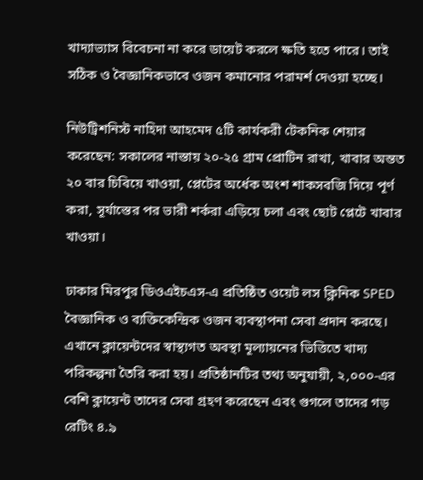খাদ্যাভ্যাস বিবেচনা না করে ডায়েট করলে ক্ষতি হতে পারে। তাই সঠিক ও বৈজ্ঞানিকভাবে ওজন কমানোর পরামর্শ দেওয়া হচ্ছে।

নিউট্রিশনিস্ট নাহিদা আহমেদ ৫টি কার্যকরী টেকনিক শেয়ার করেছেন: সকালের নাস্তায় ২০-২৫ গ্রাম প্রোটিন রাখা, খাবার অন্তত ২০ বার চিবিয়ে খাওয়া, প্লেটের অর্ধেক অংশ শাকসবজি দিয়ে পূর্ণ করা, সূর্যাস্তের পর ভারী শর্করা এড়িয়ে চলা এবং ছোট প্লেটে খাবার খাওয়া।

ঢাকার মিরপুর ডিওএইচএস-এ প্রতিষ্ঠিত ওয়েট লস ক্লিনিক SPED বৈজ্ঞানিক ও ব্যক্তিকেন্দ্রিক ওজন ব্যবস্থাপনা সেবা প্রদান করছে। এখানে ক্লায়েন্টদের স্বাস্থ্যগত অবস্থা মূল্যায়নের ভিত্তিতে খাদ্য পরিকল্পনা তৈরি করা হয়। প্রতিষ্ঠানটির তথ্য অনুযায়ী, ২,০০০-এর বেশি ক্লায়েন্ট তাদের সেবা গ্রহণ করেছেন এবং গুগলে তাদের গড় রেটিং ৪.৯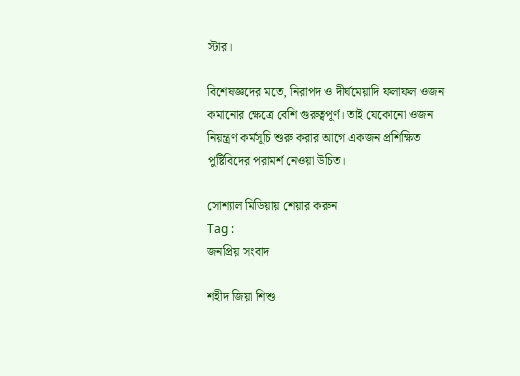স্টার।

বিশেষজ্ঞদের মতে, নিরাপদ ও দীর্ঘমেয়াদি ফলাফল ওজন কমানোর ক্ষেত্রে বেশি গুরুত্বপূর্ণ। তাই যেকোনো ওজন নিয়ন্ত্রণ কর্মসূচি শুরু করার আগে একজন প্রশিক্ষিত পুষ্টিবিদের পরামর্শ নেওয়া উচিত।

সোশ্যাল মিডিয়ায় শেয়ার করুন
Tag :
জনপ্রিয় সংবাদ

শহীদ জিয়া শিশু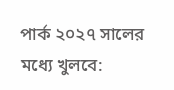পার্ক ২০২৭ সালের মধ্যে খুলবে: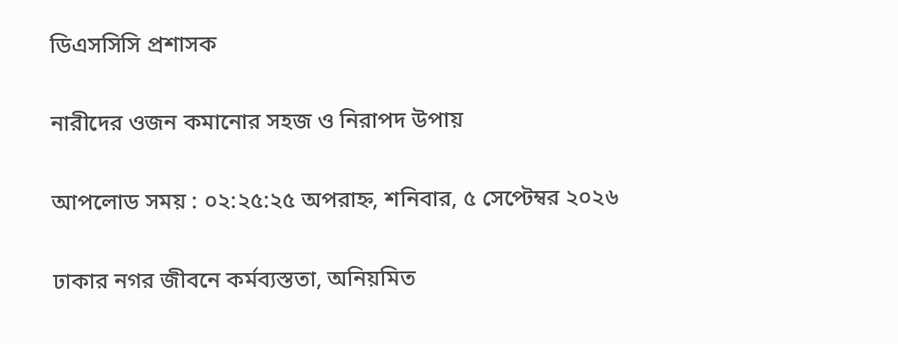ডিএসসিসি প্রশাসক

নারীদের ওজন কমানোর সহজ ও নিরাপদ উপায়

আপলোড সময় : ০২:২৫:২৫ অপরাহ্ন, শনিবার, ৫ সেপ্টেম্বর ২০২৬

ঢাকার নগর জীবনে কর্মব্যস্ততা, অনিয়মিত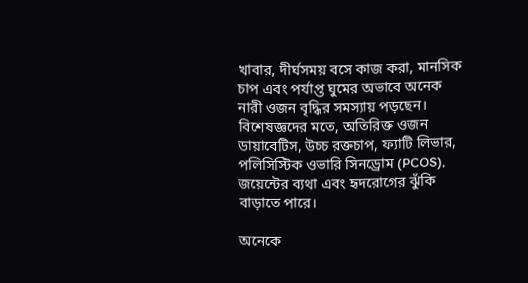খাবার, দীর্ঘসময় বসে কাজ করা, মানসিক চাপ এবং পর্যাপ্ত ঘুমের অভাবে অনেক নারী ওজন বৃদ্ধির সমস্যায় পড়ছেন। বিশেষজ্ঞদের মতে, অতিরিক্ত ওজন ডায়াবেটিস, উচ্চ রক্তচাপ, ফ্যাটি লিভার, পলিসিস্টিক ওভারি সিনড্রোম (PCOS), জয়েন্টের ব্যথা এবং হৃদরোগের ঝুঁকি বাড়াতে পারে।

অনেকে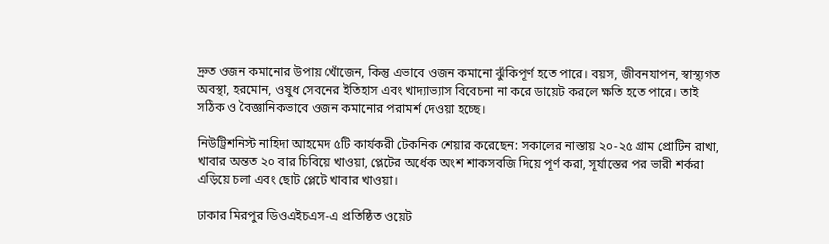দ্রুত ওজন কমানোর উপায় খোঁজেন, কিন্তু এভাবে ওজন কমানো ঝুঁকিপূর্ণ হতে পারে। বয়স, জীবনযাপন, স্বাস্থ্যগত অবস্থা, হরমোন, ওষুধ সেবনের ইতিহাস এবং খাদ্যাভ্যাস বিবেচনা না করে ডায়েট করলে ক্ষতি হতে পারে। তাই সঠিক ও বৈজ্ঞানিকভাবে ওজন কমানোর পরামর্শ দেওয়া হচ্ছে।

নিউট্রিশনিস্ট নাহিদা আহমেদ ৫টি কার্যকরী টেকনিক শেয়ার করেছেন: সকালের নাস্তায় ২০-২৫ গ্রাম প্রোটিন রাখা, খাবার অন্তত ২০ বার চিবিয়ে খাওয়া, প্লেটের অর্ধেক অংশ শাকসবজি দিয়ে পূর্ণ করা, সূর্যাস্তের পর ভারী শর্করা এড়িয়ে চলা এবং ছোট প্লেটে খাবার খাওয়া।

ঢাকার মিরপুর ডিওএইচএস-এ প্রতিষ্ঠিত ওয়েট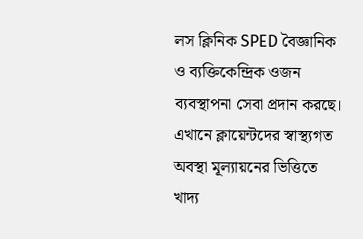লস ক্লিনিক SPED বৈজ্ঞানিক ও ব্যক্তিকেন্দ্রিক ওজন ব্যবস্থাপনা সেবা প্রদান করছে। এখানে ক্লায়েন্টদের স্বাস্থ্যগত অবস্থা মূল্যায়নের ভিত্তিতে খাদ্য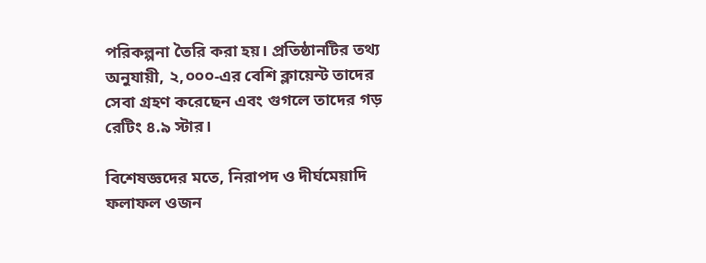পরিকল্পনা তৈরি করা হয়। প্রতিষ্ঠানটির তথ্য অনুযায়ী, ২,০০০-এর বেশি ক্লায়েন্ট তাদের সেবা গ্রহণ করেছেন এবং গুগলে তাদের গড় রেটিং ৪.৯ স্টার।

বিশেষজ্ঞদের মতে, নিরাপদ ও দীর্ঘমেয়াদি ফলাফল ওজন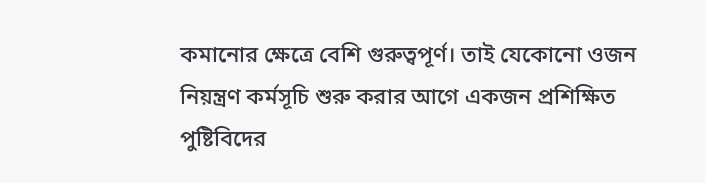কমানোর ক্ষেত্রে বেশি গুরুত্বপূর্ণ। তাই যেকোনো ওজন নিয়ন্ত্রণ কর্মসূচি শুরু করার আগে একজন প্রশিক্ষিত পুষ্টিবিদের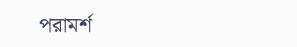পরামর্শ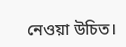নেওয়া উচিত।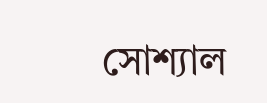সোশ্যাল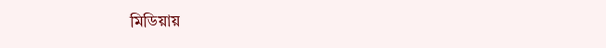মিডিয়ায়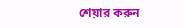শেয়ার করুন